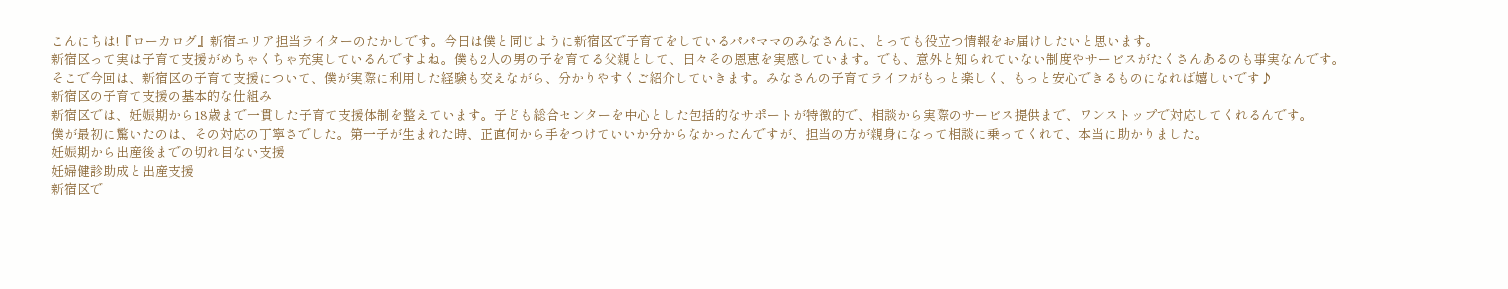こんにちは!『ローカログ』新宿エリア担当ライターのたかしです。今日は僕と同じように新宿区で子育てをしているパパママのみなさんに、とっても役立つ情報をお届けしたいと思います。
新宿区って実は子育て支援がめちゃくちゃ充実しているんですよね。僕も2人の男の子を育てる父親として、日々その恩恵を実感しています。でも、意外と知られていない制度やサービスがたくさんあるのも事実なんです。
そこで今回は、新宿区の子育て支援について、僕が実際に利用した経験も交えながら、分かりやすくご紹介していきます。みなさんの子育てライフがもっと楽しく、もっと安心できるものになれば嬉しいです♪
新宿区の子育て支援の基本的な仕組み
新宿区では、妊娠期から18歳まで一貫した子育て支援体制を整えています。子ども総合センターを中心とした包括的なサポートが特徴的で、相談から実際のサービス提供まで、ワンストップで対応してくれるんです。
僕が最初に驚いたのは、その対応の丁寧さでした。第一子が生まれた時、正直何から手をつけていいか分からなかったんですが、担当の方が親身になって相談に乗ってくれて、本当に助かりました。
妊娠期から出産後までの切れ目ない支援
妊婦健診助成と出産支援
新宿区で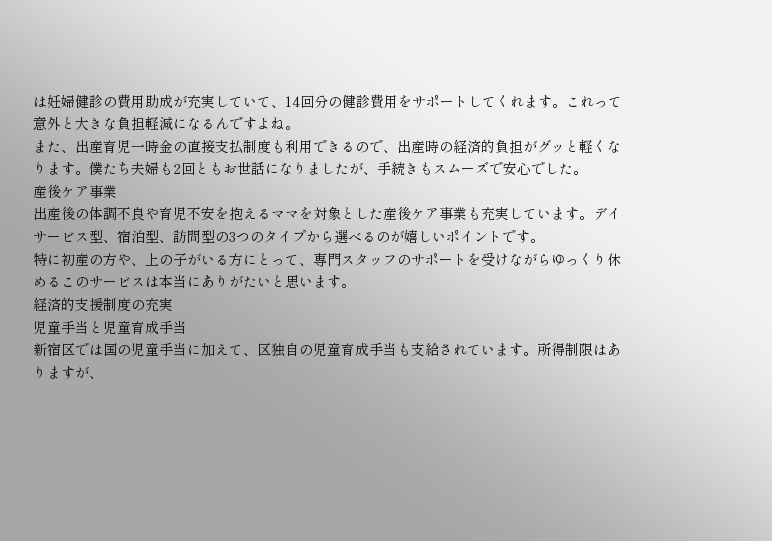は妊婦健診の費用助成が充実していて、14回分の健診費用をサポートしてくれます。これって意外と大きな負担軽減になるんですよね。
また、出産育児一時金の直接支払制度も利用できるので、出産時の経済的負担がグッと軽くなります。僕たち夫婦も2回ともお世話になりましたが、手続きもスムーズで安心でした。
産後ケア事業
出産後の体調不良や育児不安を抱えるママを対象とした産後ケア事業も充実しています。デイサービス型、宿泊型、訪問型の3つのタイプから選べるのが嬉しいポイントです。
特に初産の方や、上の子がいる方にとって、専門スタッフのサポートを受けながらゆっくり休めるこのサービスは本当にありがたいと思います。
経済的支援制度の充実
児童手当と児童育成手当
新宿区では国の児童手当に加えて、区独自の児童育成手当も支給されています。所得制限はありますが、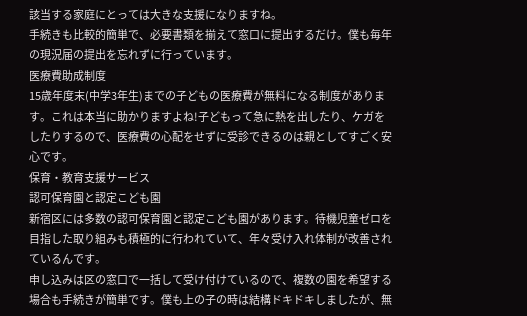該当する家庭にとっては大きな支援になりますね。
手続きも比較的簡単で、必要書類を揃えて窓口に提出するだけ。僕も毎年の現況届の提出を忘れずに行っています。
医療費助成制度
15歳年度末(中学3年生)までの子どもの医療費が無料になる制度があります。これは本当に助かりますよね!子どもって急に熱を出したり、ケガをしたりするので、医療費の心配をせずに受診できるのは親としてすごく安心です。
保育・教育支援サービス
認可保育園と認定こども園
新宿区には多数の認可保育園と認定こども園があります。待機児童ゼロを目指した取り組みも積極的に行われていて、年々受け入れ体制が改善されているんです。
申し込みは区の窓口で一括して受け付けているので、複数の園を希望する場合も手続きが簡単です。僕も上の子の時は結構ドキドキしましたが、無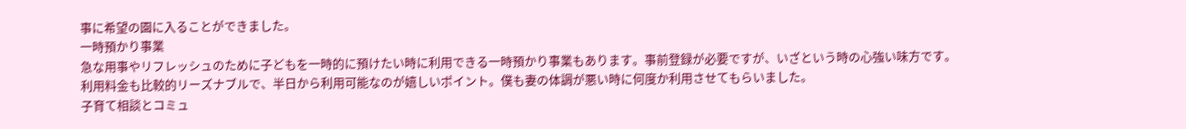事に希望の園に入ることができました。
一時預かり事業
急な用事やリフレッシュのために子どもを一時的に預けたい時に利用できる一時預かり事業もあります。事前登録が必要ですが、いざという時の心強い味方です。
利用料金も比較的リーズナブルで、半日から利用可能なのが嬉しいポイント。僕も妻の体調が悪い時に何度か利用させてもらいました。
子育て相談とコミュ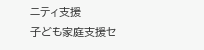ニティ支援
子ども家庭支援セ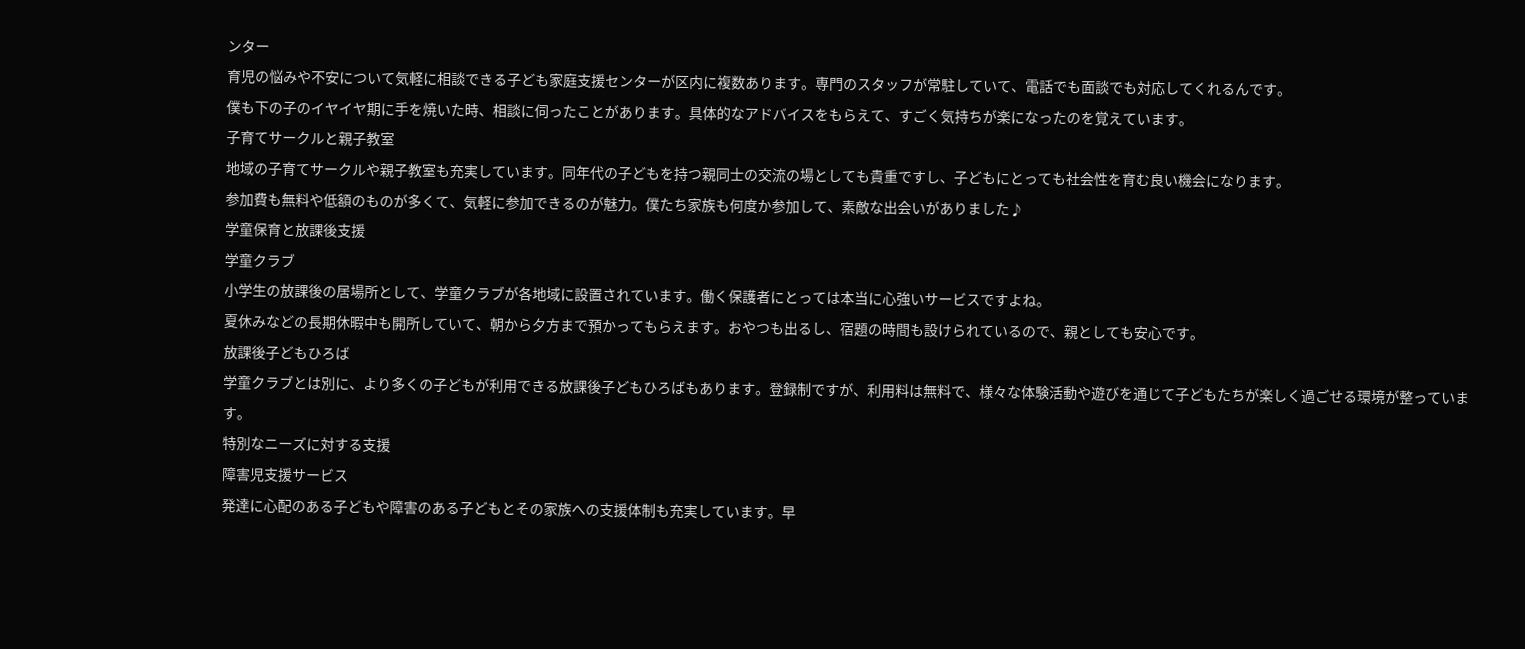ンター
育児の悩みや不安について気軽に相談できる子ども家庭支援センターが区内に複数あります。専門のスタッフが常駐していて、電話でも面談でも対応してくれるんです。
僕も下の子のイヤイヤ期に手を焼いた時、相談に伺ったことがあります。具体的なアドバイスをもらえて、すごく気持ちが楽になったのを覚えています。
子育てサークルと親子教室
地域の子育てサークルや親子教室も充実しています。同年代の子どもを持つ親同士の交流の場としても貴重ですし、子どもにとっても社会性を育む良い機会になります。
参加費も無料や低額のものが多くて、気軽に参加できるのが魅力。僕たち家族も何度か参加して、素敵な出会いがありました♪
学童保育と放課後支援
学童クラブ
小学生の放課後の居場所として、学童クラブが各地域に設置されています。働く保護者にとっては本当に心強いサービスですよね。
夏休みなどの長期休暇中も開所していて、朝から夕方まで預かってもらえます。おやつも出るし、宿題の時間も設けられているので、親としても安心です。
放課後子どもひろば
学童クラブとは別に、より多くの子どもが利用できる放課後子どもひろばもあります。登録制ですが、利用料は無料で、様々な体験活動や遊びを通じて子どもたちが楽しく過ごせる環境が整っています。
特別なニーズに対する支援
障害児支援サービス
発達に心配のある子どもや障害のある子どもとその家族への支援体制も充実しています。早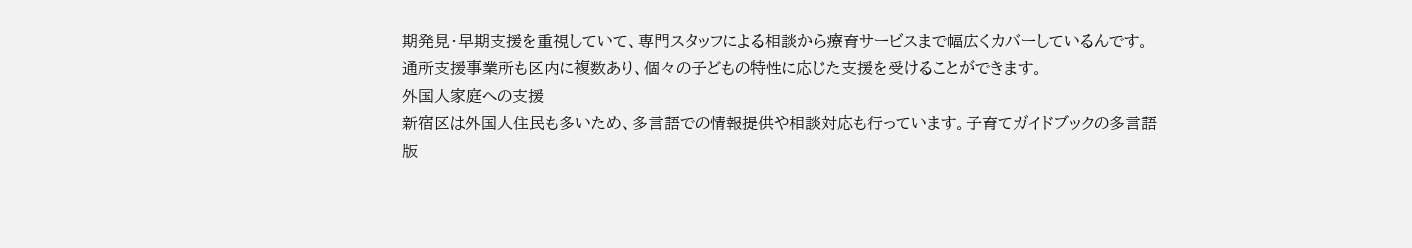期発見・早期支援を重視していて、専門スタッフによる相談から療育サービスまで幅広くカバーしているんです。
通所支援事業所も区内に複数あり、個々の子どもの特性に応じた支援を受けることができます。
外国人家庭への支援
新宿区は外国人住民も多いため、多言語での情報提供や相談対応も行っています。子育てガイドブックの多言語版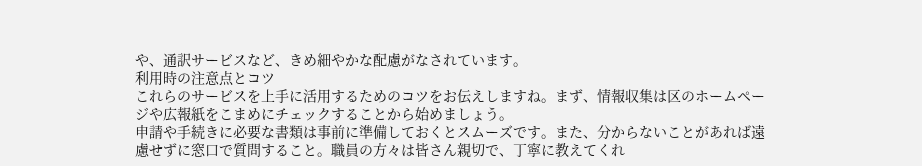や、通訳サービスなど、きめ細やかな配慮がなされています。
利用時の注意点とコツ
これらのサービスを上手に活用するためのコツをお伝えしますね。まず、情報収集は区のホームページや広報紙をこまめにチェックすることから始めましょう。
申請や手続きに必要な書類は事前に準備しておくとスムーズです。また、分からないことがあれば遠慮せずに窓口で質問すること。職員の方々は皆さん親切で、丁寧に教えてくれ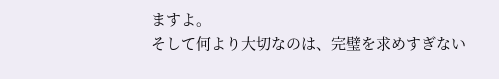ますよ。
そして何より大切なのは、完璧を求めすぎない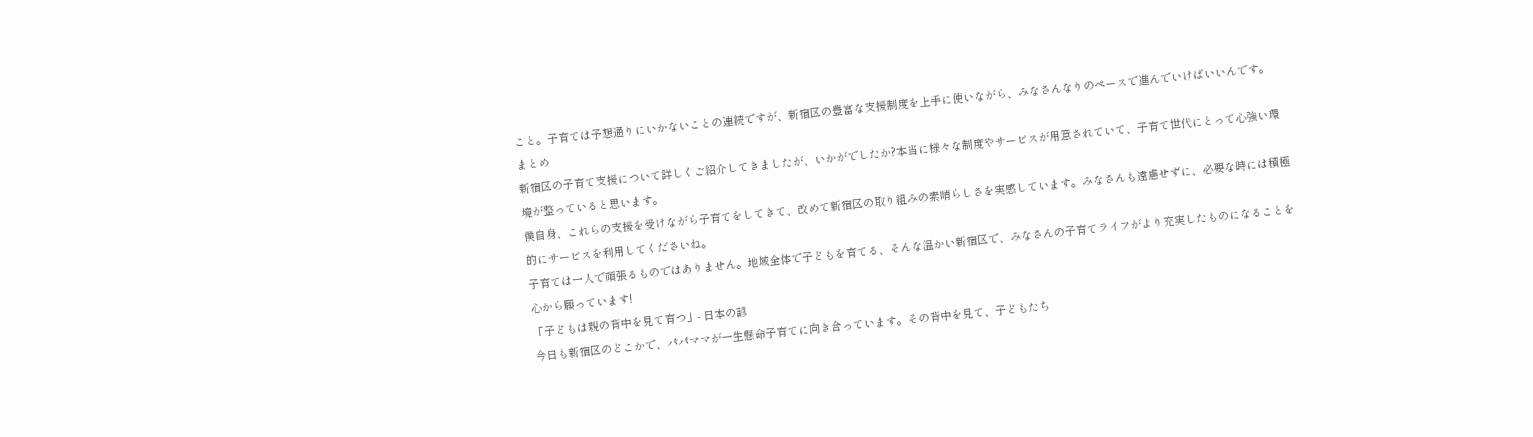こと。子育ては予想通りにいかないことの連続ですが、新宿区の豊富な支援制度を上手に使いながら、みなさんなりのペースで進んでいけばいいんです。
まとめ
新宿区の子育て支援について詳しくご紹介してきましたが、いかがでしたか?本当に様々な制度やサービスが用意されていて、子育て世代にとって心強い環境が整っていると思います。
僕自身、これらの支援を受けながら子育てをしてきて、改めて新宿区の取り組みの素晴らしさを実感しています。みなさんも遠慮せずに、必要な時には積極的にサービスを利用してくださいね。
子育ては一人で頑張るものではありません。地域全体で子どもを育てる、そんな温かい新宿区で、みなさんの子育てライフがより充実したものになることを心から願っています!
「子どもは親の背中を見て育つ」- 日本の諺
今日も新宿区のどこかで、パパママが一生懸命子育てに向き合っています。その背中を見て、子どもたち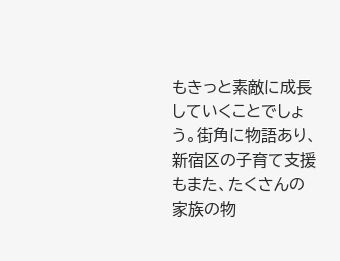もきっと素敵に成長していくことでしょう。街角に物語あり、新宿区の子育て支援もまた、たくさんの家族の物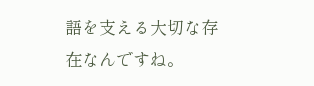語を支える大切な存在なんですね。